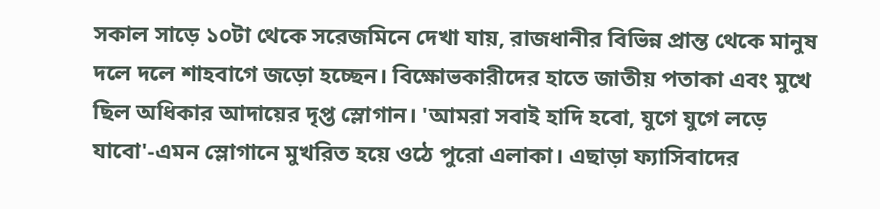সকাল সাড়ে ১০টা থেকে সরেজমিনে দেখা যায়, রাজধানীর বিভিন্ন প্রান্ত থেকে মানুষ দলে দলে শাহবাগে জড়ো হচ্ছেন। বিক্ষোভকারীদের হাতে জাতীয় পতাকা এবং মুখে ছিল অধিকার আদায়ের দৃপ্ত স্লোগান। 'আমরা সবাই হাদি হবো, যুগে যুগে লড়ে যাবো'-এমন স্লোগানে মুখরিত হয়ে ওঠে পুরো এলাকা। এছাড়া ফ্যাসিবাদের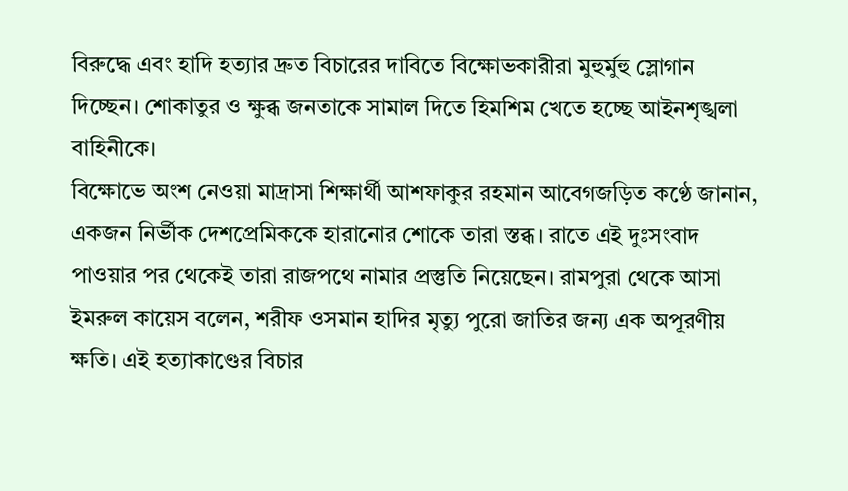বিরুদ্ধে এবং হাদি হত্যার দ্রুত বিচারের দাবিতে বিক্ষোভকারীরা মুহুর্মুহু স্লোগান দিচ্ছেন। শোকাতুর ও ক্ষুব্ধ জনতাকে সামাল দিতে হিমশিম খেতে হচ্ছে আইনশৃঙ্খলা বাহিনীকে।
বিক্ষোভে অংশ নেওয়া মাদ্রাসা শিক্ষার্থী আশফাকুর রহমান আবেগজড়িত কণ্ঠে জানান, একজন নির্ভীক দেশপ্রেমিককে হারানোর শোকে তারা স্তব্ধ। রাতে এই দুঃসংবাদ পাওয়ার পর থেকেই তারা রাজপথে নামার প্রস্তুতি নিয়েছেন। রামপুরা থেকে আসা ইমরুল কায়েস বলেন, শরীফ ওসমান হাদির মৃত্যু পুরো জাতির জন্য এক অপূরণীয় ক্ষতি। এই হত্যাকাণ্ডের বিচার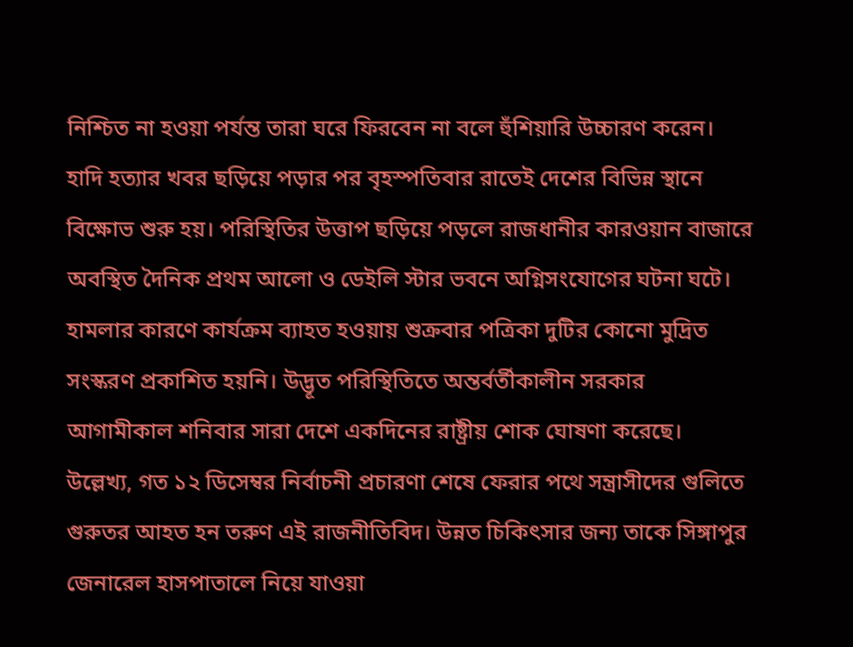নিশ্চিত না হওয়া পর্যন্ত তারা ঘরে ফিরবেন না বলে হুঁশিয়ারি উচ্চারণ করেন।
হাদি হত্যার খবর ছড়িয়ে পড়ার পর বৃহস্পতিবার রাতেই দেশের বিভিন্ন স্থানে বিক্ষোভ শুরু হয়। পরিস্থিতির উত্তাপ ছড়িয়ে পড়লে রাজধানীর কারওয়ান বাজারে অবস্থিত দৈনিক প্রথম আলো ও ডেইলি স্টার ভবনে অগ্নিসংযোগের ঘটনা ঘটে। হামলার কারণে কার্যক্রম ব্যাহত হওয়ায় শুক্রবার পত্রিকা দুটির কোনো মুদ্রিত সংস্করণ প্রকাশিত হয়নি। উদ্ভূত পরিস্থিতিতে অন্তর্বর্তীকালীন সরকার আগামীকাল শনিবার সারা দেশে একদিনের রাষ্ট্রীয় শোক ঘোষণা করেছে।
উল্লেখ্য, গত ১২ ডিসেম্বর নির্বাচনী প্রচারণা শেষে ফেরার পথে সন্ত্রাসীদের গুলিতে গুরুতর আহত হন তরুণ এই রাজনীতিবিদ। উন্নত চিকিৎসার জন্য তাকে সিঙ্গাপুর জেনারেল হাসপাতালে নিয়ে যাওয়া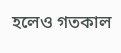হলেও গতকাল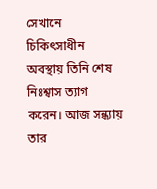সেখানে চিকিৎসাধীন অবস্থায় তিনি শেষ নিঃশ্বাস ত্যাগ করেন। আজ সন্ধ্যায় তার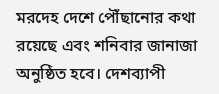মরদেহ দেশে পৌঁছানোর কথা রয়েছে এবং শনিবার জানাজা অনুষ্ঠিত হবে। দেশব্যাপী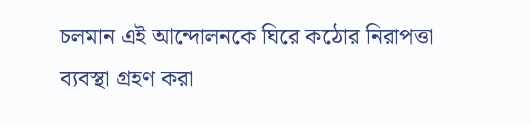চলমান এই আন্দোলনকে ঘিরে কঠোর নিরাপত্তা ব্যবস্থা গ্রহণ করা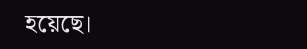হয়েছে।